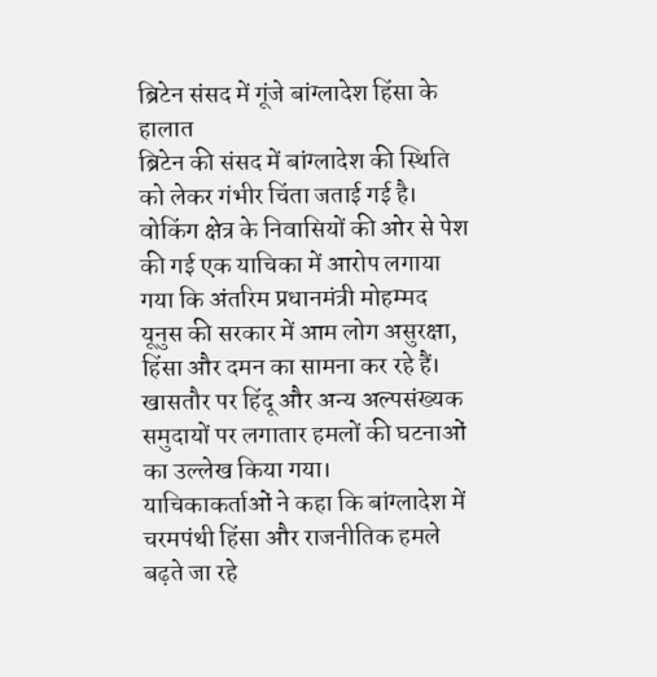ब्रिटेन संसद में गूंजे बांग्लादेश हिंसा के हालात
ब्रिटेन की संसद में बांग्लादेश की स्थिति को लेकर गंभीर चिंता जताई गई है। वोकिंग क्षेत्र के निवासियों की ओर से पेश की गई एक याचिका में आरोप लगाया गया कि अंतरिम प्रधानमंत्री मोहम्मद यूनुस की सरकार में आम लोग असुरक्षा, हिंसा और दमन का सामना कर रहे हैं। खासतौर पर हिंदू और अन्य अल्पसंख्यक समुदायों पर लगातार हमलों की घटनाओं का उल्लेख किया गया।
याचिकाकर्ताओं ने कहा कि बांग्लादेश में चरमपंथी हिंसा और राजनीतिक हमले बढ़ते जा रहे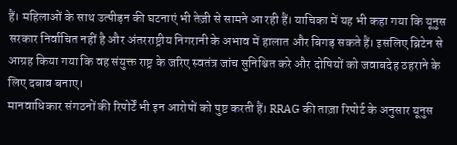हैं। महिलाओं के साथ उत्पीड़न की घटनाएं भी तेज़ी से सामने आ रही हैं। याचिका में यह भी कहा गया कि यूनुस सरकार निर्वाचित नहीं है और अंतरराष्ट्रीय निगरानी के अभाव में हालात और बिगड़ सकते हैं। इसलिए ब्रिटेन से आग्रह किया गया कि वह संयुक्त राष्ट्र के जरिए स्वतंत्र जांच सुनिश्चित करे और दोषियों को जवाबदेह ठहराने के लिए दबाव बनाए।
मानवाधिकार संगठनों की रिपोर्टें भी इन आरोपों को पुष्ट करती हैं। RRAG की ताज़ा रिपोर्ट के अनुसार यूनुस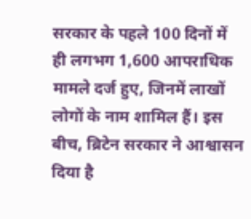सरकार के पहले 100 दिनों में ही लगभग 1,600 आपराधिक मामले दर्ज हुए, जिनमें लाखों लोगों के नाम शामिल हैं। इस बीच, ब्रिटेन सरकार ने आश्वासन दिया है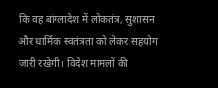कि वह बांग्लादेश में लोकतंत्र, सुशासन और धार्मिक स्वतंत्रता को लेकर सहयोग जारी रखेगी। विदेश मामलों की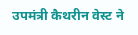उपमंत्री कैथरीन वेस्ट ने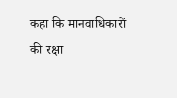कहा कि मानवाधिकारों की रक्षा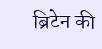ब्रिटेन की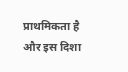प्राथमिकता है और इस दिशा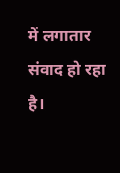में लगातार संवाद हो रहा है।